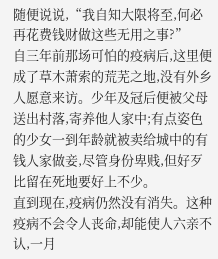随便说说,“我自知大限将至,何必再花费钱财做这些无用之事?”
自三年前那场可怕的疫病后,这里便成了草木萧索的荒芜之地,没有外乡人愿意来访。少年及冠后便被父母送出村落,寄养他人家中;有点姿色的少女一到年龄就被卖给城中的有钱人家做妾,尽管身份卑贱,但好歹比留在死地要好上不少。
直到现在,疫病仍然没有消失。这种疫病不会令人丧命,却能使人六亲不认,一月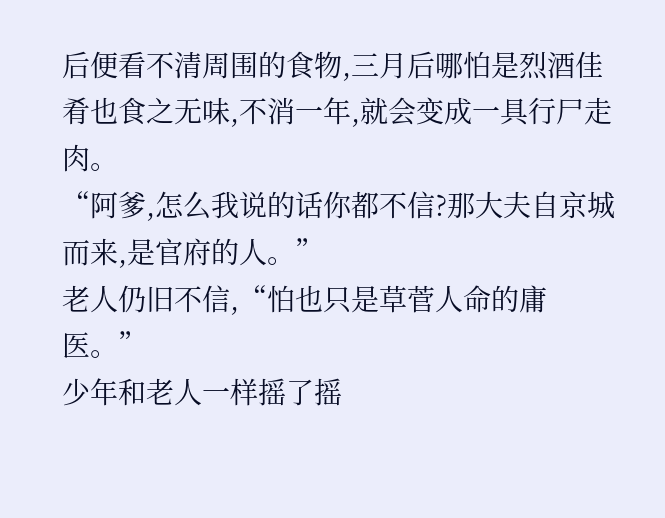后便看不清周围的食物,三月后哪怕是烈酒佳肴也食之无味,不消一年,就会变成一具行尸走肉。
“阿爹,怎么我说的话你都不信?那大夫自京城而来,是官府的人。”
老人仍旧不信,“怕也只是草菅人命的庸医。”
少年和老人一样摇了摇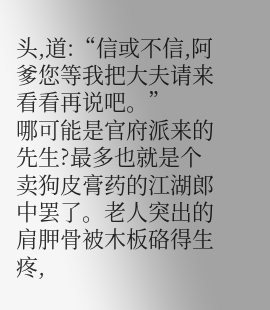头,道:“信或不信,阿爹您等我把大夫请来看看再说吧。”
哪可能是官府派来的先生?最多也就是个卖狗皮膏药的江湖郎中罢了。老人突出的肩胛骨被木板硌得生疼,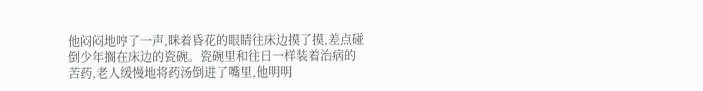他闷闷地哼了一声,眯着昏花的眼睛往床边摸了摸,差点碰倒少年搁在床边的瓷碗。瓷碗里和往日一样装着治病的苦药,老人缓慢地将药汤倒进了嘴里,他明明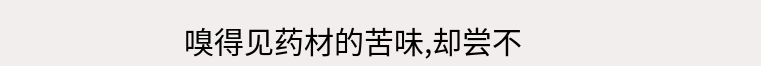嗅得见药材的苦味,却尝不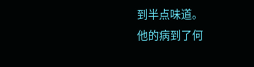到半点味道。
他的病到了何